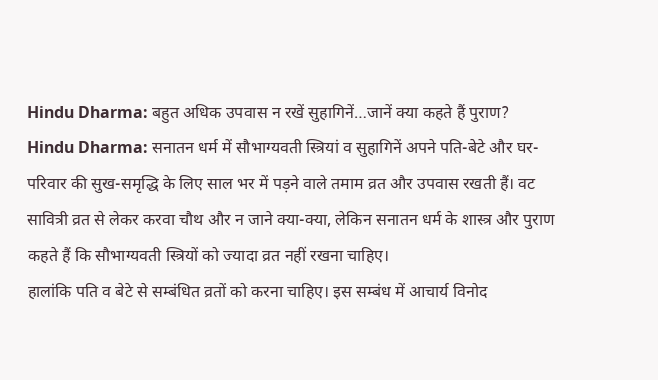Hindu Dharma: बहुत अधिक उपवास न रखें सुहागिनें…जानें क्या कहते हैं पुराण?
Hindu Dharma: सनातन धर्म में सौभाग्यवती स्त्रियां व सुहागिनें अपने पति-बेटे और घर-परिवार की सुख-समृद्धि के लिए साल भर में पड़ने वाले तमाम व्रत और उपवास रखती हैं। वट सावित्री व्रत से लेकर करवा चौथ और न जाने क्या-क्या, लेकिन सनातन धर्म के शास्त्र और पुराण कहते हैं कि सौभाग्यवती स्त्रियों को ज्यादा व्रत नहीं रखना चाहिए।
हालांकि पति व बेटे से सम्बंधित व्रतों को करना चाहिए। इस सम्बंध में आचार्य विनोद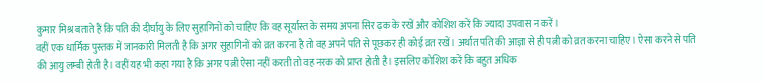कुमार मिश्र बताते हैं कि पति की दीर्घायु के लिए सुहागिनों को चाहिए कि वह सूर्यास्त के समय अपना सिर ढ़क के रखें और कोशिश करें कि ज्यादा उपवास न करें।
वहीं एक धार्मिक पुस्तक में जानकारी मिलती है कि अगर सुहागिनों को व्रत करना है तो वह अपने पति से पूछकर ही कोई व्रत रखें। अर्थात पति की आज्ञा से ही पत्नी को व्रत करना चाहिए। ऐसा करने से पति की आयु लम्बी होती है। वहीं यह भी कहा गया है कि अगर पत्नी ऐसा नहीं करती तो वह नरक को प्राप्त होती है। इसलिए कोशिश करें कि बहुत अधिक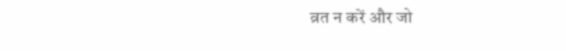व्रत न करें और जो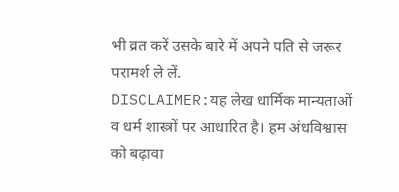भी व्रत करें उसके बारे में अपने पति से जरूर परामर्श ले लें.
DISCLAIMER:यह लेख धार्मिक मान्यताओं व धर्म शास्त्रों पर आधारित है। हम अंधविश्वास को बढ़ावा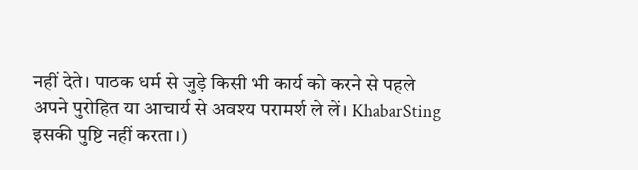नहीं देते। पाठक धर्म से जुड़े किसी भी कार्य को करने से पहले अपने पुरोहित या आचार्य से अवश्य परामर्श ले लें। KhabarSting इसकी पुष्टि नहीं करता।)